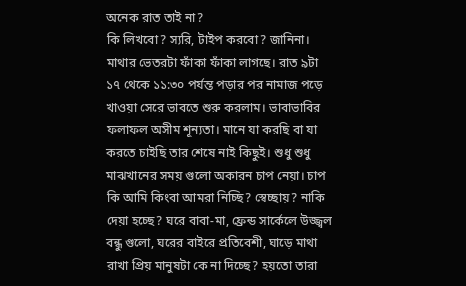অনেক রাত তাই না?
কি লিখবো? স্যরি, টাইপ করবো? জানিনা। মাথার ভেতরটা ফাঁকা ফাঁকা লাগছে। রাত ৯টা ১৭ থেকে ১১:৩০ পর্যন্ত পড়ার পর নামাজ পড়ে খাওয়া সেরে ভাবতে শুরু করলাম। ভাবাভাবির ফলাফল অসীম শূন্যতা। মানে যা করছি বা যা করতে চাইছি তার শেষে নাই কিছুই। শুধু শুধু মাঝখানের সময় গুলো অকারন চাপ নেয়া। চাপ কি আমি কিংবা আমরা নিচ্ছি? স্বেচ্ছায়? নাকি দেয়া হচ্ছে? ঘরে বাবা-মা, ফ্রেন্ড সার্কেলে উজ্জ্বল বন্ধু গুলো, ঘরের বাইরে প্রতিবেশী, ঘাড়ে মাথা রাখা প্রিয় মানুষটা কে না দিচ্ছে? হয়তো তারা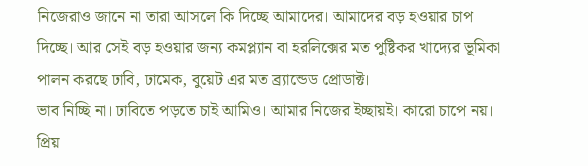নিজেরাও জানে না তারা আসলে কি দিচ্ছে আমাদের। আমাদের বড় হওয়ার চাপ দিচ্ছে। আর সেই বড় হওয়ার জন্য কমপ্ল্যান বা হরলিক্সের মত পুষ্টিকর খাদ্যের ভূমিকা পালন করছে ঢাবি, ঢামেক, বুয়েট এর মত ব্র্যান্ডেড প্রোডাক্ট।
ভাব নিচ্ছি না। ঢাবিতে পড়তে চাই আমিও। আমার নিজের ইচ্ছায়ই। কারো চাপে নয়। প্রিয়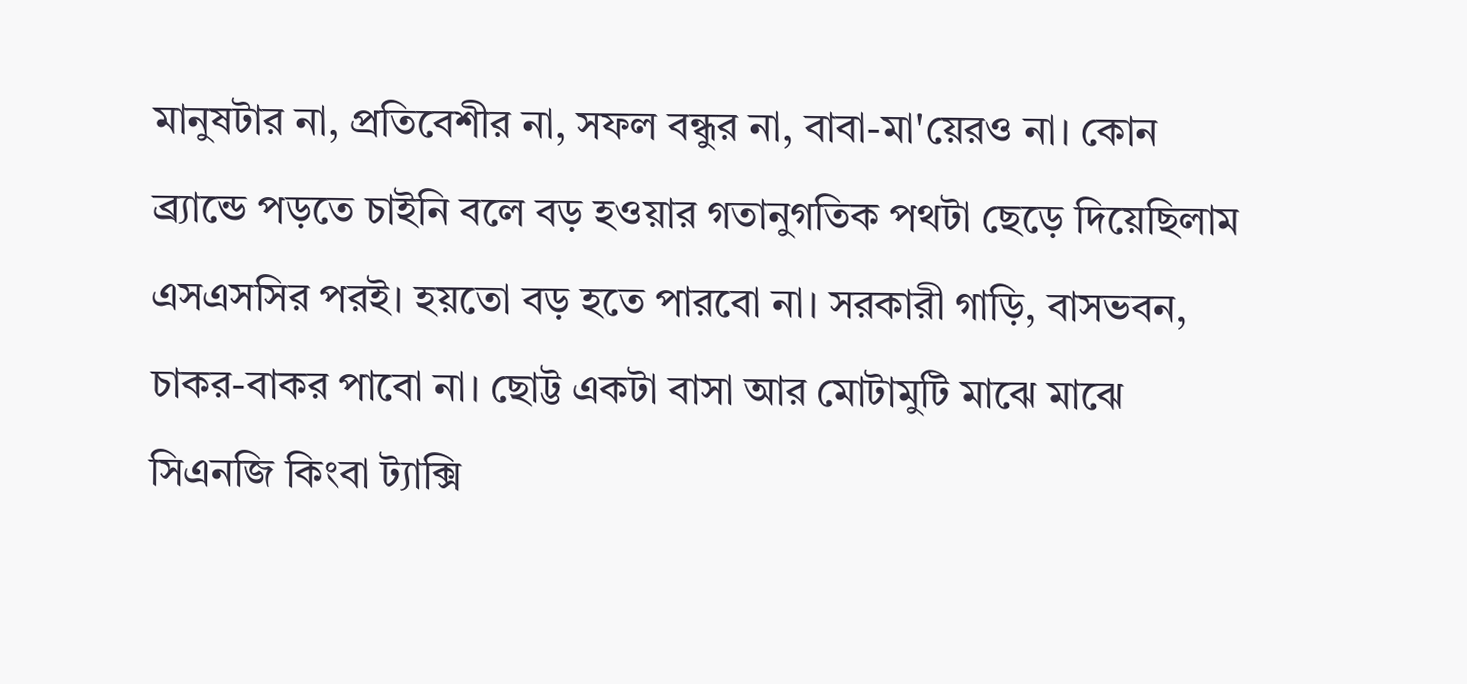মানুষটার না, প্রতিবেশীর না, সফল বন্ধুর না, বাবা-মা'য়েরও না। কোন ব্র্যান্ডে পড়তে চাইনি বলে বড় হওয়ার গতানুগতিক পথটা ছেড়ে দিয়েছিলাম এসএসসির পরই। হয়তো বড় হতে পারবো না। সরকারী গাড়ি, বাসভবন, চাকর-বাকর পাবো না। ছোট্ট একটা বাসা আর মোটামুটি মাঝে মাঝে সিএনজি কিংবা ট্যাক্সি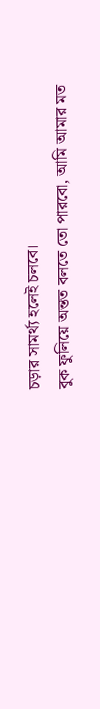চড়ার সামর্থ্য হলেই চলবে।
বুক ফুলিয়ে অন্তত বলতে তো পারবো, আমি আমার মত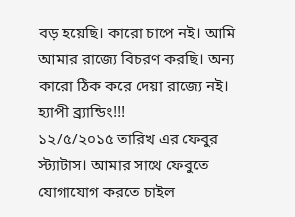বড় হয়েছি। কারো চাপে নই। আমি আমার রাজ্যে বিচরণ করছি। অন্য কারো ঠিক করে দেয়া রাজ্যে নই।
হ্যাপী ব্র্যান্ডিং!!!
১২/৫/২০১৫ তারিখ এর ফেবুর স্ট্যাটাস। আমার সাথে ফেবুতে যোগাযোগ করতে চাইল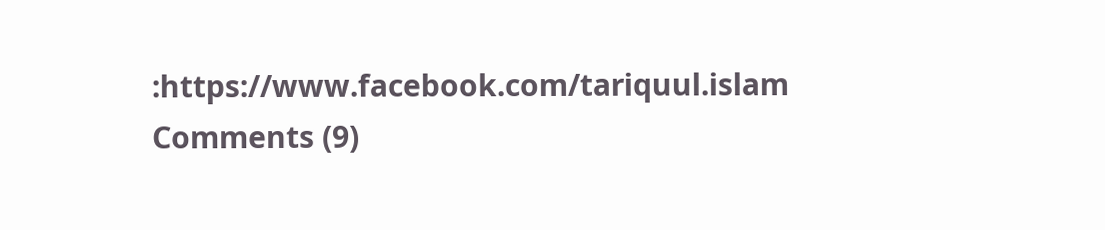:https://www.facebook.com/tariquul.islam
Comments (9)